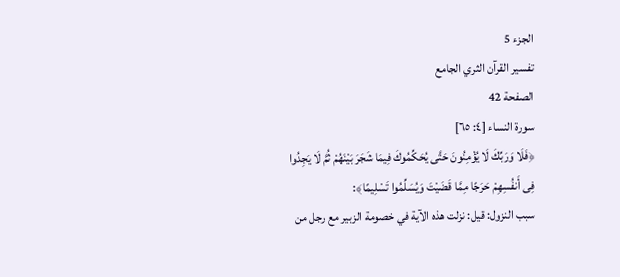الجزء 5
تفسير القرآن الثري الجامع
الصفحة 42
سورة النساء [٤: ٦٥]
﴿فَلَا وَرَبِّكَ لَا يُؤْمِنُونَ حَتَّى يُحَكِّمُوكَ فِيمَا شَجَرَ بَيْنَهُمْ ثُمَّ لَا يَجِدُوا فِى أَنفُسِهِمْ حَرَجًا مِمَّا قَضَيْتَ وَيُسَلِّمُوا تَسْلِيمًا﴾:
سبب النزول: قيل: نزلت هذه الآية في خصومة الزبير مع رجل من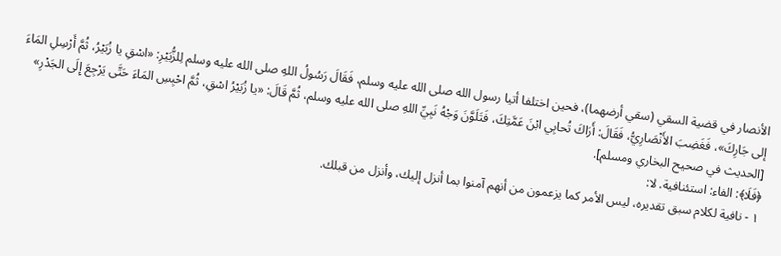الأنصار في قضية السقي (سقي أرضهما)، فحين اختلفا أتيا رسول الله صلى الله عليه وسلم، فَقَالَ رَسُولُ اللهِ صلى الله عليه وسلم لِلزُّبَيْرِ: «اسْقِ يا زُبَيْرُ، ثُمَّ أَرْسِلِ المَاءَ إلى جَارِكَ»، فَغَضِبَ الأَنْصَارِيُّ، فَقَالَ: أَرَاكَ تُحابِي ابْنَ عَمَّتِكَ، فَتَلَوَّنَ وَجْهُ نَبِيِّ اللهِ صلى الله عليه وسلم، ثُمَّ قَالَ: «يا زُبَيْرُ اسْقِ، ثُمَّ احْبِسِ المَاءَ حَتَّى يَرْجِعَ إِلَى الجَدْرِ» [الحديث في صحيح البخاري ومسلم].
﴿فَلَا﴾: الفاء: استئنافية. لا:
١ - نافية لكلام سبق تقديره، ليس الأمر كما يزعمون من أنهم آمنوا بما أنزل إليك، وأنزل من قبلك.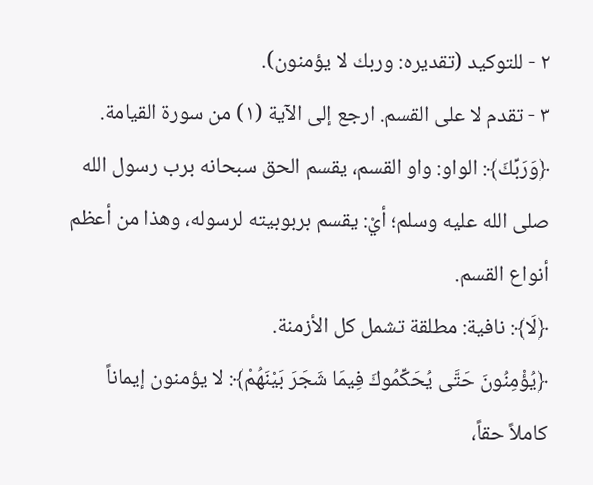٢ - للتوكيد (تقديره: وربك لا يؤمنون).
٣ - تقدم لا على القسم. ارجع إلى الآية (١) من سورة القيامة.
﴿وَرَبِّكَ﴾: الواو: واو القسم، يقسم الحق سبحانه برب رسول الله صلى الله عليه وسلم؛ أيْ: يقسم بربوبيته لرسوله، وهذا من أعظم أنواع القسم.
﴿لَا﴾: نافية: مطلقة تشمل كل الأزمنة.
﴿يُؤْمِنُونَ حَتَّى يُحَكِّمُوكَ فِيمَا شَجَرَ بَيْنَهُمْ﴾: لا يؤمنون إيماناً كاملاً حقاً،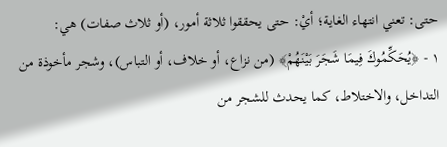حتى: تعني انتهاء الغاية؛ أيْ: حتى يحققوا ثلاثة أمور، (أو ثلاث صفات) هي:
١ - ﴿يُحَكِّمُوكَ فِيمَا شَجَرَ بَيْنَهُمْ﴾ (من نزاع، أو خلاف، أو التباس)، وشجر مأخوذة من التداخل، والاختلاط، كما يحدث للشجر من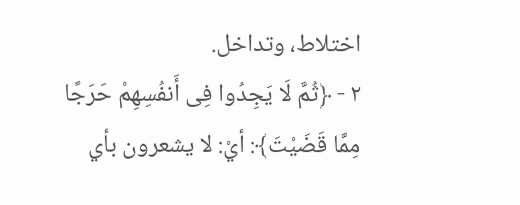اختلاط، وتداخل.
٢ - ﴿ثُمَّ لَا يَجِدُوا فِى أَنفُسِهِمْ حَرَجًا مِمَّا قَضَيْتَ﴾: أيْ: لا يشعرون بأي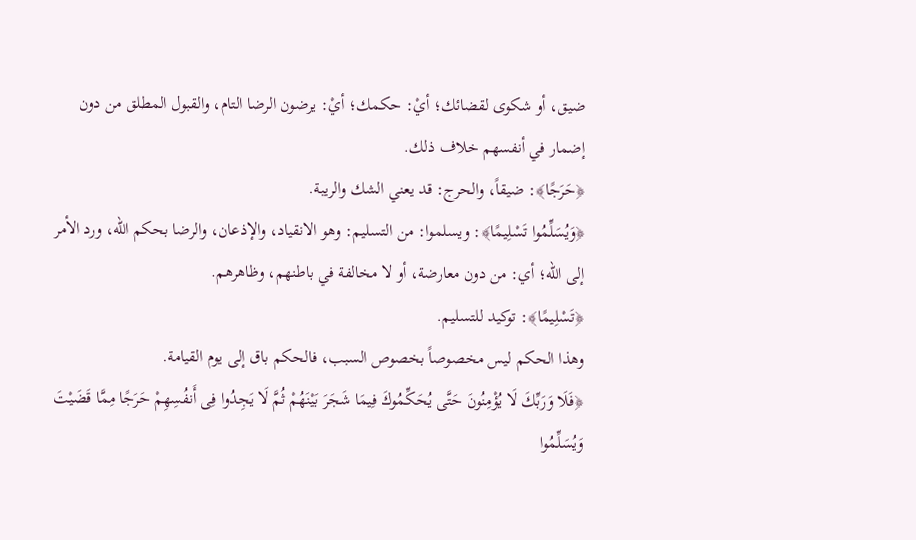ضيق، أو شكوى لقضائك؛ أيْ: حكمك؛ أيْ: يرضون الرضا التام، والقبول المطلق من دون إضمار في أنفسهم خلاف ذلك.
﴿حَرَجًا﴾: ضيقاً، والحرج: قد يعني الشك والريبة.
﴿وَيُسَلِّمُوا تَسْلِيمًا﴾: ويسلموا: من التسليم: وهو الانقياد، والإذعان، والرضا بحكم الله، ورد الأمر إلى الله؛ أي: من دون معارضة، أو لا مخالفة في باطنهم، وظاهرهم.
﴿تَسْلِيمًا﴾: توكيد للتسليم.
وهذا الحكم ليس مخصوصاً بخصوص السبب، فالحكم باق إلى يوم القيامة.
﴿فَلَا وَرَبِّكَ لَا يُؤْمِنُونَ حَتَّى يُحَكِّمُوكَ فِيمَا شَجَرَ بَيْنَهُمْ ثُمَّ لَا يَجِدُوا فِى أَنفُسِهِمْ حَرَجًا مِمَّا قَضَيْتَ وَيُسَلِّمُوا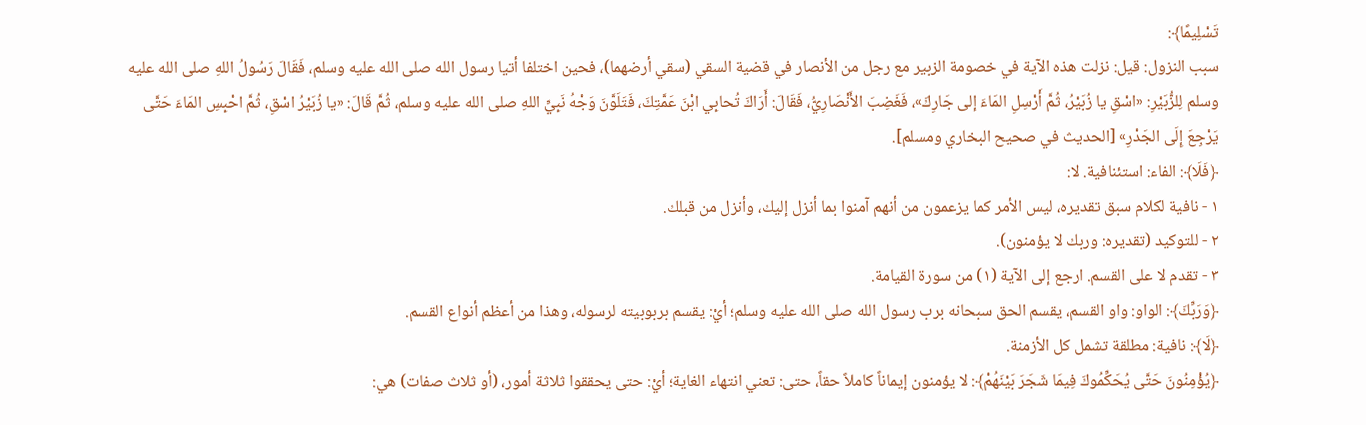تَسْلِيمًا﴾:
سبب النزول: قيل: نزلت هذه الآية في خصومة الزبير مع رجل من الأنصار في قضية السقي (سقي أرضهما)، فحين اختلفا أتيا رسول الله صلى الله عليه وسلم، فَقَالَ رَسُولُ اللهِ صلى الله عليه وسلم لِلزُّبَيْرِ: «اسْقِ يا زُبَيْرُ، ثُمَّ أَرْسِلِ المَاءَ إلى جَارِكَ»، فَغَضِبَ الأَنْصَارِيُّ، فَقَالَ: أَرَاكَ تُحابِي ابْنَ عَمَّتِكَ، فَتَلَوَّنَ وَجْهُ نَبِيِّ اللهِ صلى الله عليه وسلم، ثُمَّ قَالَ: «يا زُبَيْرُ اسْقِ، ثُمَّ احْبِسِ المَاءَ حَتَّى يَرْجِعَ إِلَى الجَدْرِ» [الحديث في صحيح البخاري ومسلم].
﴿فَلَا﴾: الفاء: استئنافية. لا:
١ - نافية لكلام سبق تقديره، ليس الأمر كما يزعمون من أنهم آمنوا بما أنزل إليك، وأنزل من قبلك.
٢ - للتوكيد (تقديره: وربك لا يؤمنون).
٣ - تقدم لا على القسم. ارجع إلى الآية (١) من سورة القيامة.
﴿وَرَبِّكَ﴾: الواو: واو القسم، يقسم الحق سبحانه برب رسول الله صلى الله عليه وسلم؛ أيْ: يقسم بربوبيته لرسوله، وهذا من أعظم أنواع القسم.
﴿لَا﴾: نافية: مطلقة تشمل كل الأزمنة.
﴿يُؤْمِنُونَ حَتَّى يُحَكِّمُوكَ فِيمَا شَجَرَ بَيْنَهُمْ﴾: لا يؤمنون إيماناً كاملاً حقاً، حتى: تعني انتهاء الغاية؛ أيْ: حتى يحققوا ثلاثة أمور، (أو ثلاث صفات) هي: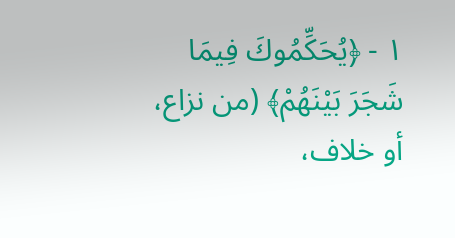١ - ﴿يُحَكِّمُوكَ فِيمَا شَجَرَ بَيْنَهُمْ﴾ (من نزاع، أو خلاف،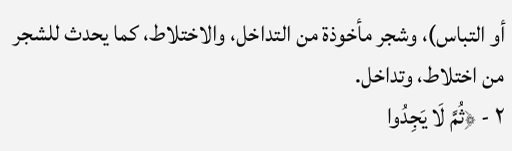أو التباس)، وشجر مأخوذة من التداخل، والاختلاط، كما يحدث للشجر من اختلاط، وتداخل.
٢ - ﴿ثُمَّ لَا يَجِدُوا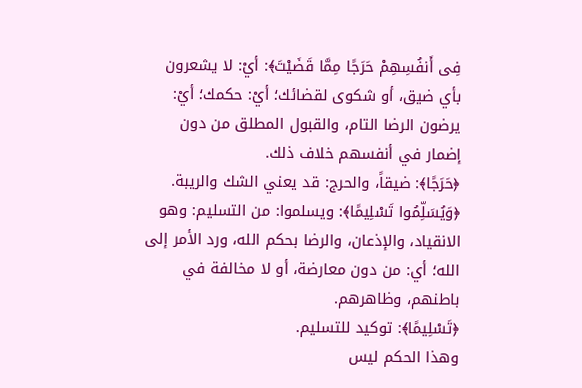فِى أَنفُسِهِمْ حَرَجًا مِمَّا قَضَيْتَ﴾: أيْ: لا يشعرون بأي ضيق، أو شكوى لقضائك؛ أيْ: حكمك؛ أيْ: يرضون الرضا التام، والقبول المطلق من دون إضمار في أنفسهم خلاف ذلك.
﴿حَرَجًا﴾: ضيقاً، والحرج: قد يعني الشك والريبة.
﴿وَيُسَلِّمُوا تَسْلِيمًا﴾: ويسلموا: من التسليم: وهو الانقياد، والإذعان، والرضا بحكم الله، ورد الأمر إلى الله؛ أي: من دون معارضة، أو لا مخالفة في باطنهم، وظاهرهم.
﴿تَسْلِيمًا﴾: توكيد للتسليم.
وهذا الحكم ليس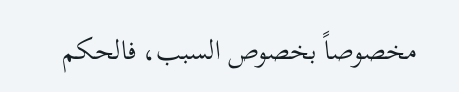مخصوصاً بخصوص السبب، فالحكم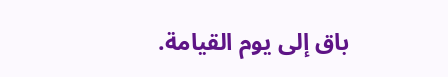باق إلى يوم القيامة.